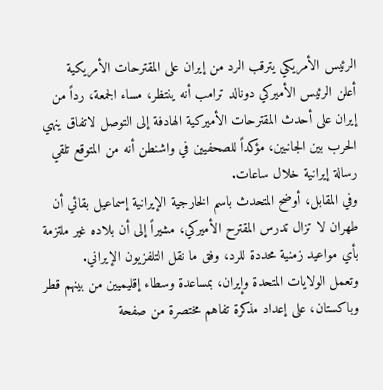الرئيس الأمريكي يترقب الرد من إيران على المقترحات الأمريكية
أعلن الرئيس الأميركي دونالد ترامب أنه ينتظر، مساء الجمعة، رداً من إيران على أحدث المقترحات الأميركية الهادفة إلى التوصل لاتفاق ينهي الحرب بين الجانبين، مؤكداً للصحفيين في واشنطن أنه من المتوقع تلقي رسالة إيرانية خلال ساعات.
وفي المقابل، أوضح المتحدث باسم الخارجية الإيرانية إسماعيل بقائي أن طهران لا تزال تدرس المقترح الأميركي، مشيراً إلى أن بلاده غير ملتزمة بأي مواعيد زمنية محددة للرد، وفق ما نقل التلفزيون الإيراني.
وتعمل الولايات المتحدة وإيران، بمساعدة وسطاء إقليميين من بينهم قطر وباكستان، على إعداد مذكرة تفاهم مختصرة من صفحة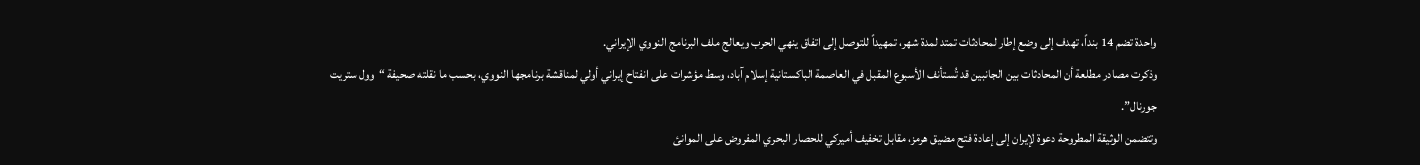واحدة تضم 14 بنداً، تهدف إلى وضع إطار لمحادثات تمتد لمدة شهر، تمهيداً للتوصل إلى اتفاق ينهي الحرب ويعالج ملف البرنامج النووي الإيراني.
وذكرت مصادر مطلعة أن المحادثات بين الجانبين قد تُستأنف الأسبوع المقبل في العاصمة الباكستانية إسلام آباد، وسط مؤشرات على انفتاح إيراني أولي لمناقشة برنامجها النووي، بحسب ما نقلته صحيفة “وول ستريت جورنال”.
وتتضمن الوثيقة المطروحة دعوة لإيران إلى إعادة فتح مضيق هرمز، مقابل تخفيف أميركي للحصار البحري المفروض على الموانئ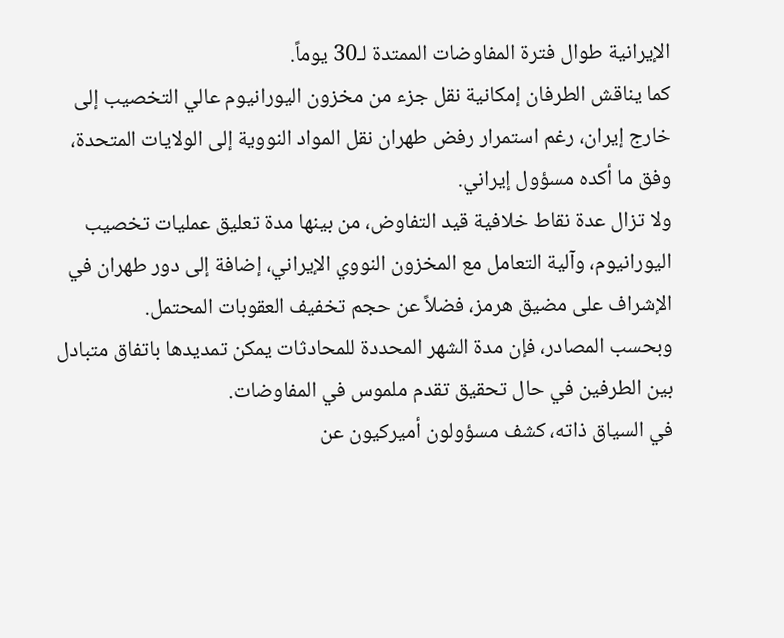الإيرانية طوال فترة المفاوضات الممتدة لـ30 يوماً.
كما يناقش الطرفان إمكانية نقل جزء من مخزون اليورانيوم عالي التخصيب إلى خارج إيران، رغم استمرار رفض طهران نقل المواد النووية إلى الولايات المتحدة، وفق ما أكده مسؤول إيراني.
ولا تزال عدة نقاط خلافية قيد التفاوض، من بينها مدة تعليق عمليات تخصيب اليورانيوم، وآلية التعامل مع المخزون النووي الإيراني، إضافة إلى دور طهران في الإشراف على مضيق هرمز، فضلاً عن حجم تخفيف العقوبات المحتمل.
وبحسب المصادر، فإن مدة الشهر المحددة للمحادثات يمكن تمديدها باتفاق متبادل بين الطرفين في حال تحقيق تقدم ملموس في المفاوضات.
في السياق ذاته، كشف مسؤولون أميركيون عن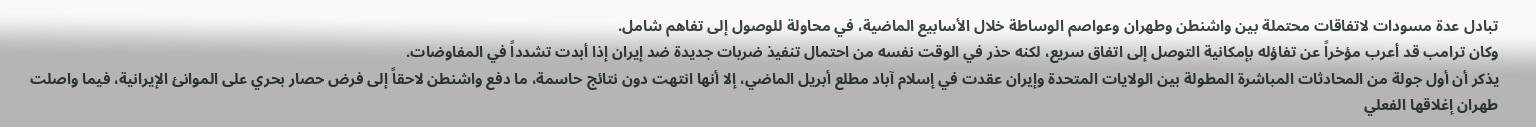تبادل عدة مسودات لاتفاقات محتملة بين واشنطن وطهران وعواصم الوساطة خلال الأسابيع الماضية، في محاولة للوصول إلى تفاهم شامل.
وكان ترامب قد أعرب مؤخراً عن تفاؤله بإمكانية التوصل إلى اتفاق سريع، لكنه حذر في الوقت نفسه من احتمال تنفيذ ضربات جديدة ضد إيران إذا أبدت تشدداً في المفاوضات.
يذكر أن أول جولة من المحادثات المباشرة المطولة بين الولايات المتحدة وإيران عقدت في إسلام آباد مطلع أبريل الماضي، إلا أنها انتهت دون نتائج حاسمة، ما دفع واشنطن لاحقاً إلى فرض حصار بحري على الموانئ الإيرانية، فيما واصلت طهران إغلاقها الفعلي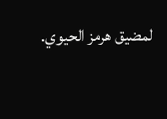لمضيق هرمز الحيوي.